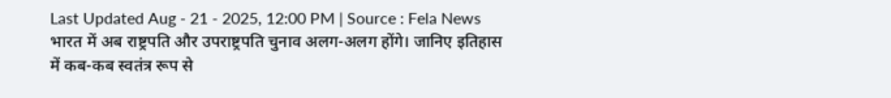Last Updated Aug - 21 - 2025, 12:00 PM | Source : Fela News
भारत में अब राष्ट्रपति और उपराष्ट्रपति चुनाव अलग-अलग होंगे। जानिए इतिहास में कब-कब स्वतंत्र रूप से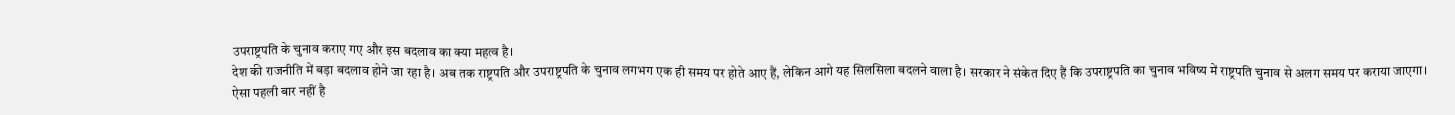उपराष्ट्रपति के चुनाव कराए गए और इस बदलाव का क्या महत्व है।
देश की राजनीति में बड़ा बदलाव होने जा रहा है। अब तक राष्ट्रपति और उपराष्ट्रपति के चुनाव लगभग एक ही समय पर होते आए हैं, लेकिन आगे यह सिलसिला बदलने वाला है। सरकार ने संकेत दिए हैं कि उपराष्ट्रपति का चुनाव भविष्य में राष्ट्रपति चुनाव से अलग समय पर कराया जाएगा।
ऐसा पहली बार नहीं है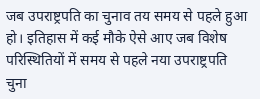जब उपराष्ट्रपति का चुनाव तय समय से पहले हुआ हो। इतिहास में कई मौके ऐसे आए जब विशेष परिस्थितियों में समय से पहले नया उपराष्ट्रपति चुना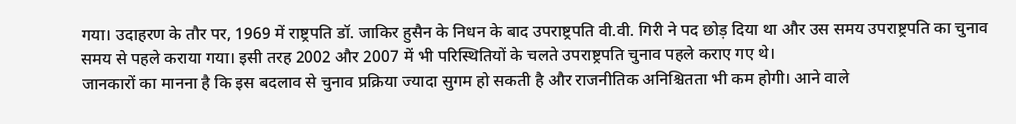गया। उदाहरण के तौर पर, 1969 में राष्ट्रपति डॉ. जाकिर हुसैन के निधन के बाद उपराष्ट्रपति वी.वी. गिरी ने पद छोड़ दिया था और उस समय उपराष्ट्रपति का चुनाव समय से पहले कराया गया। इसी तरह 2002 और 2007 में भी परिस्थितियों के चलते उपराष्ट्रपति चुनाव पहले कराए गए थे।
जानकारों का मानना है कि इस बदलाव से चुनाव प्रक्रिया ज्यादा सुगम हो सकती है और राजनीतिक अनिश्चितता भी कम होगी। आने वाले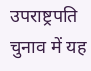उपराष्ट्रपति चुनाव में यह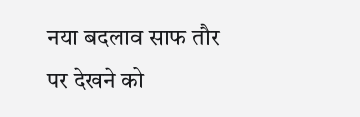नया बदलाव साफ तौर पर देखने को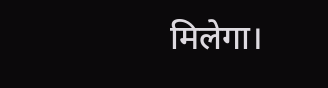मिलेगा।